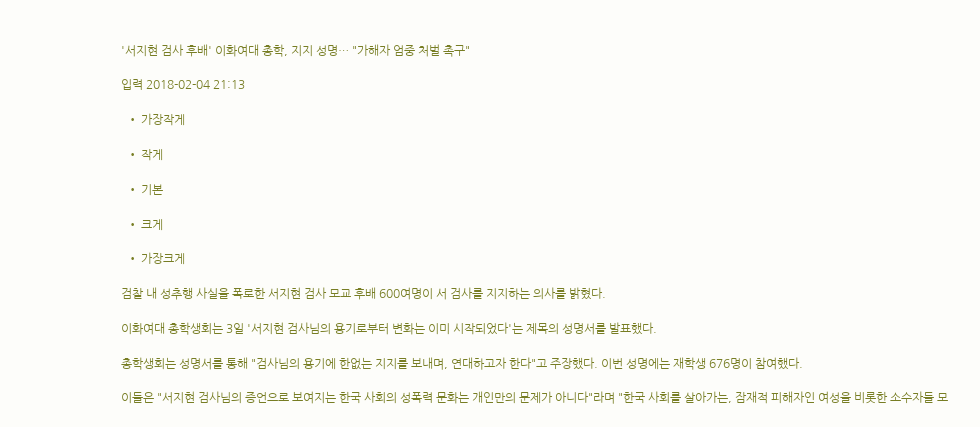'서지현 검사 후배' 이화여대 총학, 지지 성명… "가해자 엄중 처벌 촉구"

입력 2018-02-04 21:13

  • 가장작게

  • 작게

  • 기본

  • 크게

  • 가장크게

검찰 내 성추행 사실을 폭로한 서지현 검사 모교 후배 600여명이 서 검사를 지지하는 의사를 밝혔다.

이화여대 총학생회는 3일 '서지현 검사님의 용기로부터 변화는 이미 시작되었다'는 제목의 성명서를 발표했다.

총학생회는 성명서를 통해 "검사님의 용기에 한없는 지지를 보내며, 연대하고자 한다"고 주장했다. 이번 성명에는 재학생 676명이 참여했다.

이들은 "서지현 검사님의 증언으로 보여지는 한국 사회의 성폭력 문화는 개인만의 문제가 아니다"라며 "한국 사회를 살아가는, 잠재적 피해자인 여성을 비롯한 소수자들 모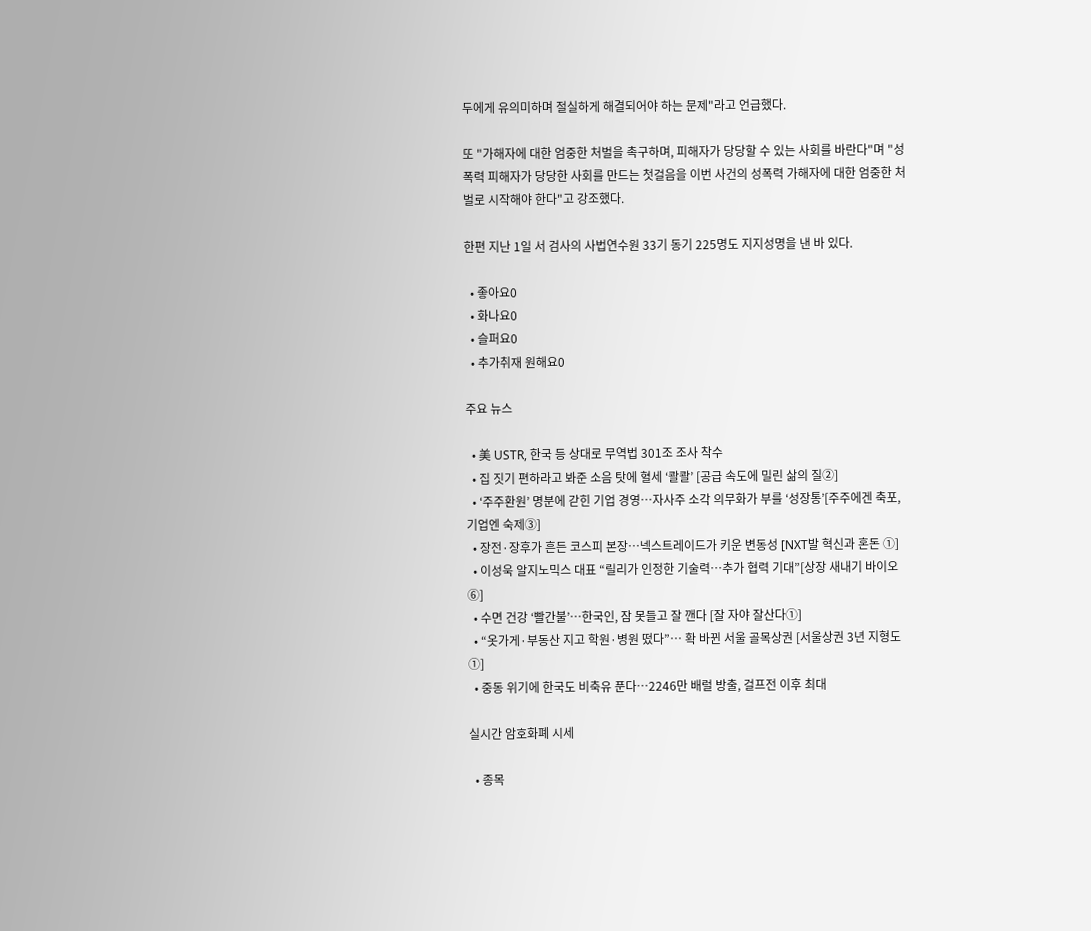두에게 유의미하며 절실하게 해결되어야 하는 문제"라고 언급했다.

또 "가해자에 대한 엄중한 처벌을 촉구하며, 피해자가 당당할 수 있는 사회를 바란다"며 "성폭력 피해자가 당당한 사회를 만드는 첫걸음을 이번 사건의 성폭력 가해자에 대한 엄중한 처벌로 시작해야 한다"고 강조했다.

한편 지난 1일 서 검사의 사법연수원 33기 동기 225명도 지지성명을 낸 바 있다.

  • 좋아요0
  • 화나요0
  • 슬퍼요0
  • 추가취재 원해요0

주요 뉴스

  • 美 USTR, 한국 등 상대로 무역법 301조 조사 착수
  • 집 짓기 편하라고 봐준 소음 탓에 혈세 ‘콸콸’ [공급 속도에 밀린 삶의 질②]
  • ‘주주환원’ 명분에 갇힌 기업 경영…자사주 소각 의무화가 부를 ‘성장통’[주주에겐 축포, 기업엔 숙제③]
  • 장전·장후가 흔든 코스피 본장…넥스트레이드가 키운 변동성 [NXT발 혁신과 혼돈 ①]
  • 이성욱 알지노믹스 대표 “릴리가 인정한 기술력…추가 협력 기대”[상장 새내기 바이오⑥]
  • 수면 건강 ‘빨간불’…한국인, 잠 못들고 잘 깬다 [잘 자야 잘산다①]
  • “옷가게·부동산 지고 학원·병원 떴다”… 확 바뀐 서울 골목상권 [서울상권 3년 지형도 ①]
  • 중동 위기에 한국도 비축유 푼다…2246만 배럴 방출, 걸프전 이후 최대

실시간 암호화폐 시세

  • 종목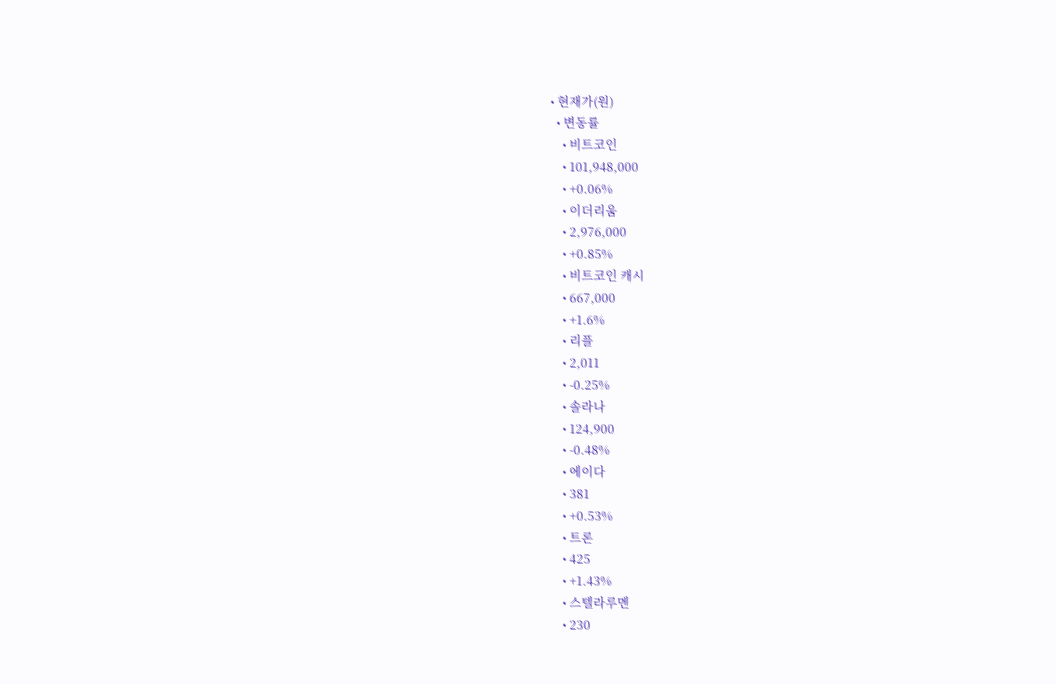• 현재가(원)
  • 변동률
    • 비트코인
    • 101,948,000
    • +0.06%
    • 이더리움
    • 2,976,000
    • +0.85%
    • 비트코인 캐시
    • 667,000
    • +1.6%
    • 리플
    • 2,011
    • -0.25%
    • 솔라나
    • 124,900
    • -0.48%
    • 에이다
    • 381
    • +0.53%
    • 트론
    • 425
    • +1.43%
    • 스텔라루멘
    • 230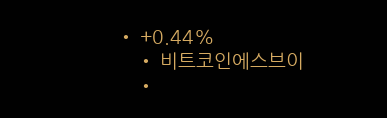• +0.44%
    • 비트코인에스브이
    •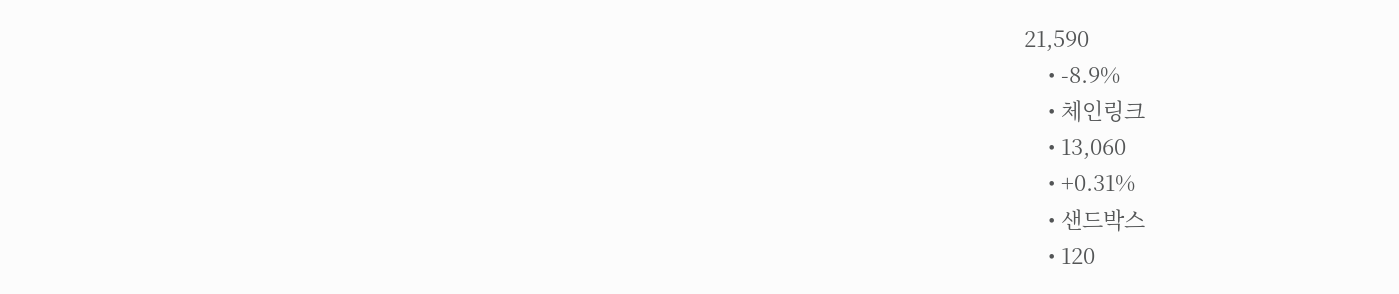21,590
    • -8.9%
    • 체인링크
    • 13,060
    • +0.31%
    • 샌드박스
    • 120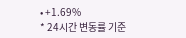• +1.69%
* 24시간 변동률 기준